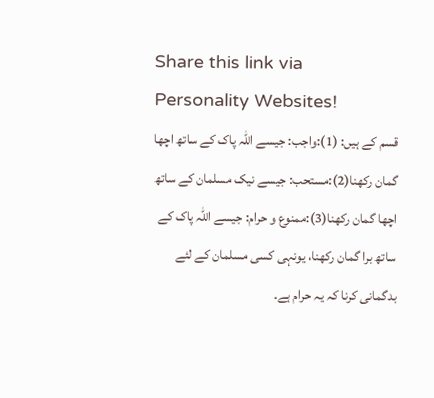Share this link via
Personality Websites!
قسم کے ہیں: (1):واجب: جیسے اللہ پاک کے ساتھ اچھا گمان رکھنا(2):مستحب: جیسے نیک مسلمان کے ساتھ اچھا گمان رکھنا(3):ممنوع و حرام: جیسے اللہ پاک کے ساتھ برا گمان رکھنا، یونہی کسی مسلمان کے لئے بدگمانی کرنا کہ یہ حرام ہے۔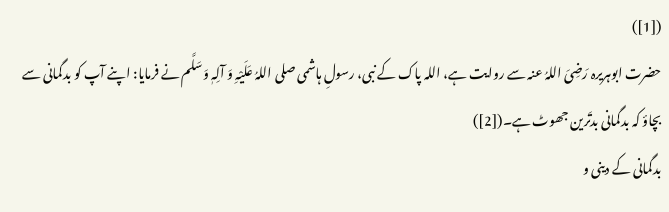([1])
حضرت ابوہریرہ رَضِیَ اللہُ عنہ سے روایت ہے، اللہ پاک کے نبی، رسولِ ہاشمی صلی اللہُ عَلَیْہِ وَ آلِہٖ وَسَلَّم نے فرمایا: اپنے آپ کو بدگمانی سے بچاؤ کہ بدگمانی بدتَرین جھوٹ ہے۔([2])
بدگمانی کے دینی و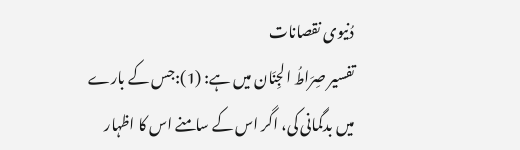دُنیوی نقصانات
تفسیر صِرَاطُ الجِنَان میں ہے: (1):جس کے بارے میں بدگمانی کی، اگر اس کے سامنے اس کا اظہار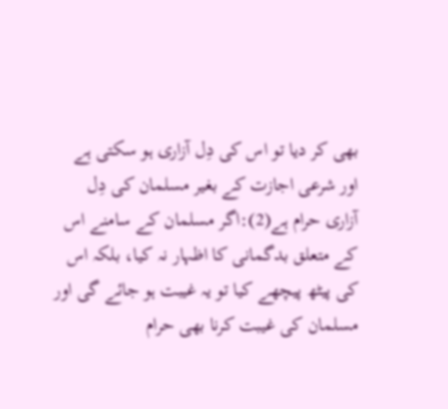بھی کر دیا تو اس کی دِل آزاری ہو سکتی ہے اور شرعی اجازت کے بغیر مسلمان کی دِل آزاری حرام ہے(2):اگر مسلمان کے سامنے اس کے متعلق بدگمانی کا اظہار نہ کیا، بلکہ اس کی پیٹھ پیچھے کیا تو یہ غیبت ہو جائے گی اور مسلمان کی غیبت کرنا بھی حرام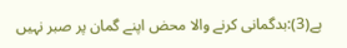ہے(3):بدگمانی کرنے والا محض اپنے گمان پر صبر نہیں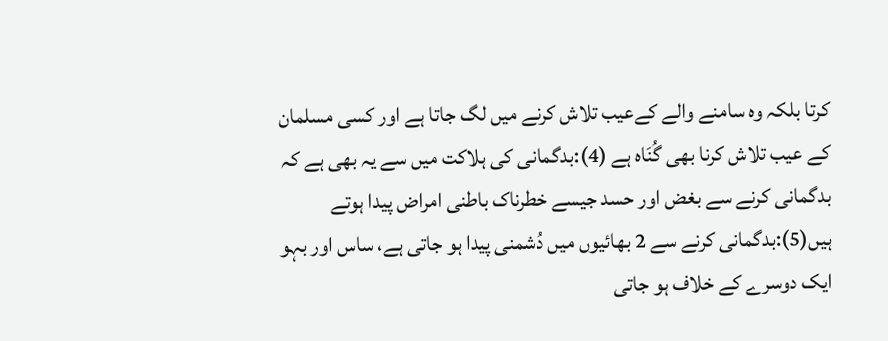کرتا بلکہ وہ سامنے والے کےعیب تلاش کرنے میں لگ جاتا ہے اور کسی مسلمان کے عیب تلاش کرنا بھی گُنَاہ ہے (4):بدگمانی کی ہلاکت میں سے یہ بھی ہے کہ بدگمانی کرنے سے بغض اور حسد جیسے خطرناک باطنی امراض پیدا ہوتے ہیں(5):بدگمانی کرنے سے 2 بھائیوں میں دُشمنی پیدا ہو جاتی ہے، ساس اور بہو ایک دوسرے کے خلاف ہو جاتی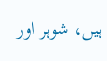ہیں، شوہر اور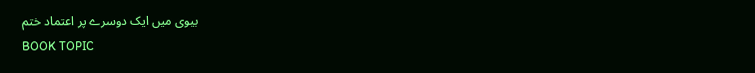بیوی میں ایک دوسرے پر اعتماد ختم
BOOK TOPIC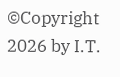©Copyright 2026 by I.T.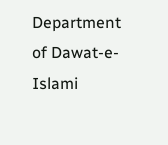Department of Dawat-e-Islami